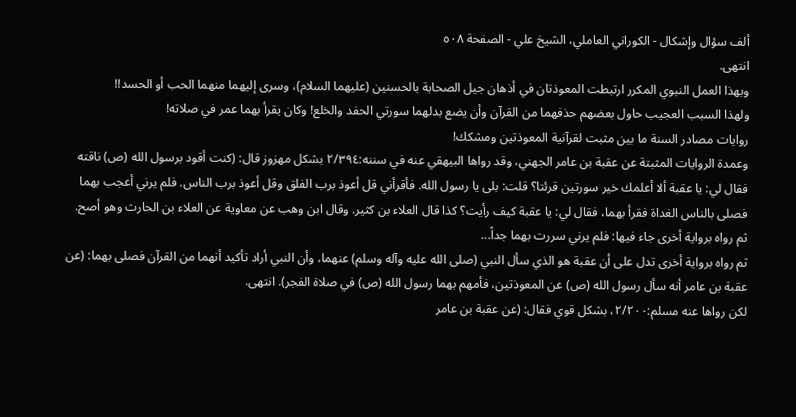ألف سؤال وإشكال - الكوراني العاملي، الشيخ علي - الصفحة ٥٠٨
انتهى.
وبهذا العمل النبوي المكرر ارتبطت المعوذتان في أذهان جيل الصحابة بالحسنين (عليهما السلام)، وسرى إليهما منهما الحب أو الحسد!!
ولهذا السبب العجيب حاول بعضهم حذفهما من القرآن وأن يضع بدلهما سورتي الحفد والخلع! وكان يقرأ بهما عمر في صلاته!
روايات مصادر السنة ما بين مثبت لقرآنية المعوذتين ومشكك!
وعمدة الروايات المثبتة عن عقبة بن عامر الجهني، وقد رواها البيهقي عنه في سننه:٢/٣٩٤ بشكل مهزوز قال: (كنت أقود برسول الله (ص) ناقته فقال لي: يا عقبة ألا أعلمك خير سورتين قرئتا؟ قلت: بلى يا رسول الله. فأقرأني قل أعوذ برب الفلق وقل أعوذ برب الناس. فلم يرني أعجب بهما فصلى بالناس الغداة فقرأ بهما، فقال لي: يا عقبة كيف رأيت؟ كذا قال العلاء بن كثير. وقال ابن وهب عن معاوية عن العلاء بن الحارث وهو أصح.
ثم رواه برواية أخرى جاء فيها: فلم يرني سررت بهما جداً...
ثم رواه برواية أخرى تدل على أن عقبة هو الذي سأل النبي (صلى الله عليه وآله وسلم) عنهما، وأن النبي أراد تأكيد أنهما من القرآن فصلى بهما: (عن عقبة بن عامر أنه سأل رسول الله (ص) عن المعوذتين، فأمهم بهما رسول الله (ص) في صلاة الفجر). انتهى.
لكن رواها عنه مسلم:٢/٢٠٠، بشكل قوي فقال: (عن عقبة بن عامر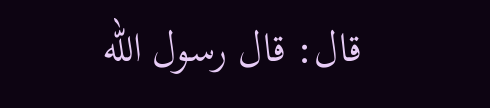قال: قال رسول الله